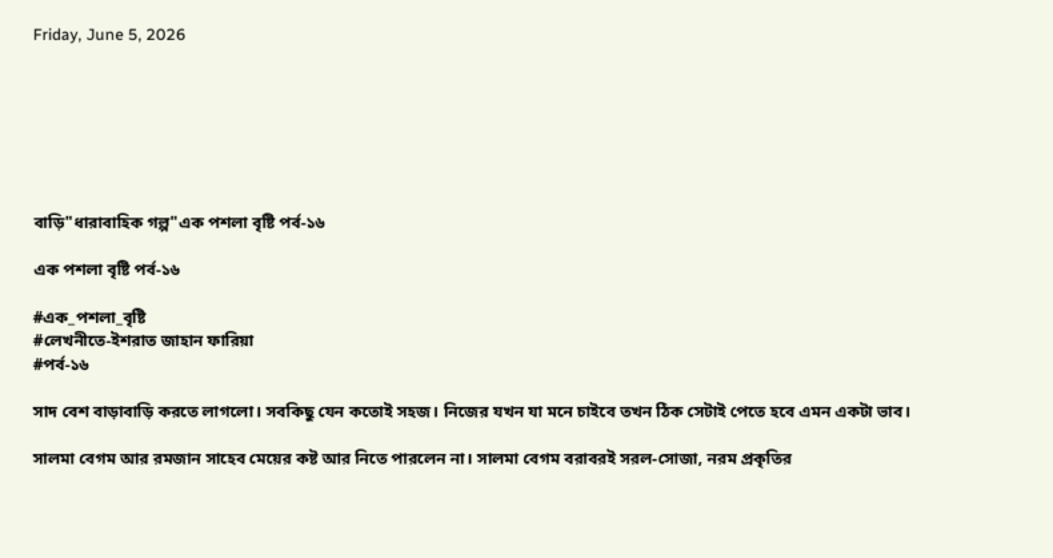Friday, June 5, 2026







বাড়ি"ধারাবাহিক গল্প"এক পশলা বৃষ্টি পর্ব-১৬

এক পশলা বৃষ্টি পর্ব-১৬

#এক_পশলা_বৃষ্টি
#লেখনীতে-ইশরাত জাহান ফারিয়া
#পর্ব-১৬

সাদ বেশ বাড়াবাড়ি করতে লাগলো। সবকিছু যেন কতোই সহজ। নিজের যখন যা মনে চাইবে তখন ঠিক সেটাই পেতে হবে এমন একটা ভাব।

সালমা বেগম আর রমজান সাহেব মেয়ের কষ্ট আর নিতে পারলেন না। সালমা বেগম বরাবরই সরল-সোজা, নরম প্রকৃতির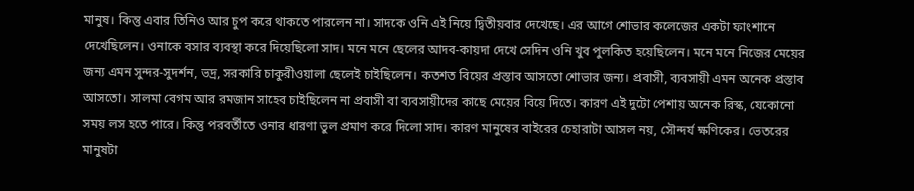মানুষ। কিন্তু এবার তিনিও আর চুপ করে থাকতে পারলেন না। সাদকে ওনি এই নিয়ে দ্বিতীয়বার দেখেছে। এর আগে শোভার কলেজের একটা ফাংশানে দেখেছিলেন। ওনাকে বসার ব্যবস্থা করে দিয়েছিলো সাদ। মনে মনে ছেলের আদব-কায়দা দেখে সেদিন ওনি খুব পুলকিত হয়েছিলেন। মনে মনে নিজের মেয়ের জন্য এমন সুন্দর-সুদর্শন, ভদ্র, সরকারি চাকুরীওয়ালা ছেলেই চাইছিলেন। কতশত বিয়ের প্রস্তাব আসতো শোভার জন্য। প্রবাসী, ব্যবসায়ী এমন অনেক প্রস্তাব আসতো। সালমা বেগম আর রমজান সাহেব চাইছিলেন না প্রবাসী বা ব্যবসায়ীদের কাছে মেয়ের বিয়ে দিতে। কারণ এই দুটো পেশায় অনেক রিস্ক, যেকোনো সময় লস হতে পারে। কিন্তু পরবর্তীতে ওনার ধারণা ভুল প্রমাণ করে দিলো সাদ। কারণ মানুষের বাইরের চেহারাটা আসল নয়, সৌন্দর্য ক্ষণিকের। ভেতরের মানুষটা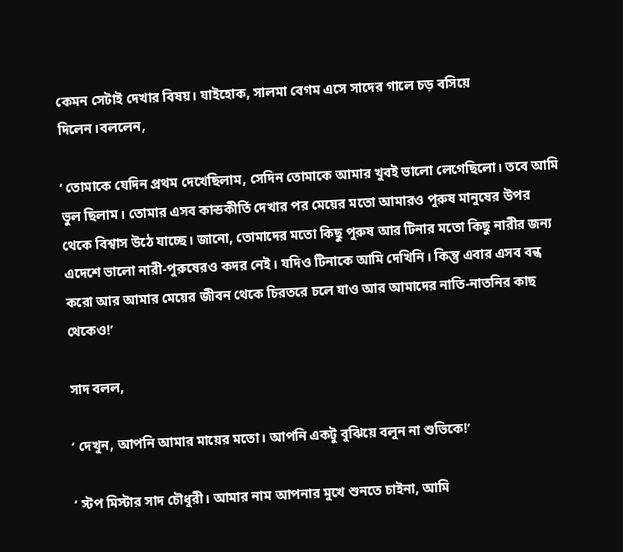কেমন সেটাই দেখার বিষয়। যাইহোক, সালমা বেগম এসে সাদের গালে চড় বসিয়ে দিলেন।বললেন,

‘ তোমাকে যেদিন প্রথম দেখেছিলাম, সেদিন তোমাকে আমার খুবই ভালো লেগেছিলো। তবে আমি ভুল ছিলাম। তোমার এসব কান্ডকীর্তি দেখার পর মেয়ের মতো আমারও পুরুষ মানুষের উপর থেকে বিশ্বাস উঠে যাচ্ছে। জানো, তোমাদের মতো কিছু পুরুষ আর টিনার মতো কিছু নারীর জন্য এদেশে ভালো নারী-পুরুষেরও কদর নেই। যদিও টিনাকে আমি দেখিনি। কিন্তু এবার এসব বন্ধ করো আর আমার মেয়ের জীবন থেকে চিরতরে চলে যাও আর আমাদের নাতি-নাতনির কাছ থেকেও!’

সাদ বলল,

‘ দেখুন, আপনি আমার মায়ের মতো। আপনি একটু বুঝিয়ে বলুন না শুভিকে!’

‘ স্টপ মিস্টার সাদ চৌধুরী। আমার নাম আপনার মুখে শুনতে চাইনা, আমি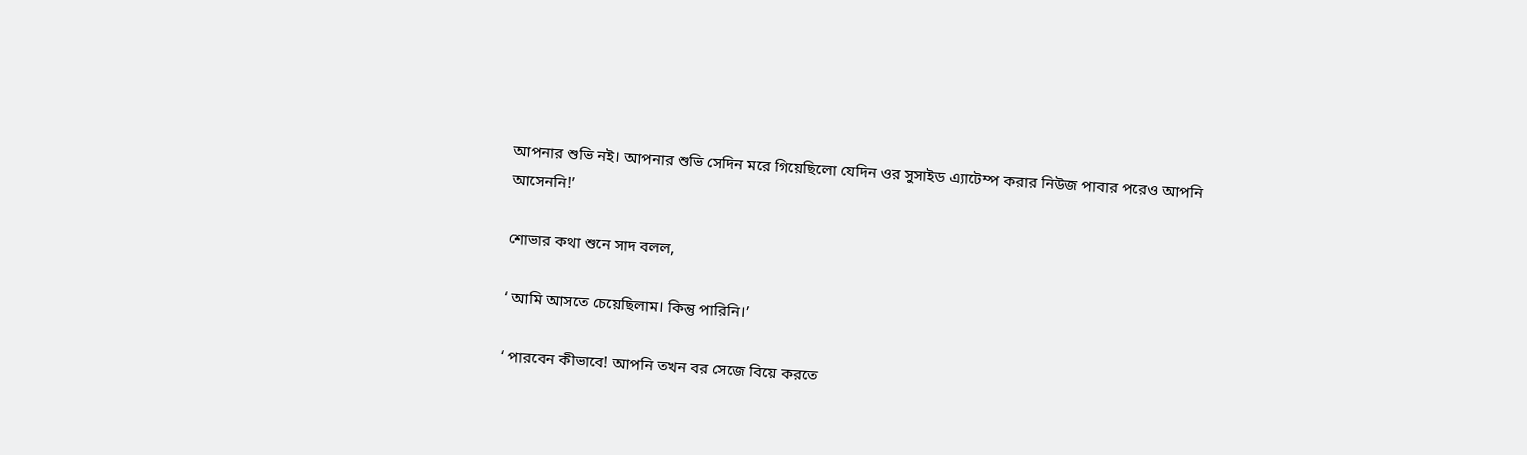আপনার শুভি নই। আপনার শুভি সেদিন মরে গিয়েছিলো যেদিন ওর সুসাইড এ্যাটেম্প করার নিউজ পাবার পরেও আপনি আসেননি!’

শোভার কথা শুনে সাদ বলল,

‘ আমি আসতে চেয়েছিলাম। কিন্তু পারিনি।’

‘ পারবেন কীভাবে! আপনি তখন বর সেজে বিয়ে করতে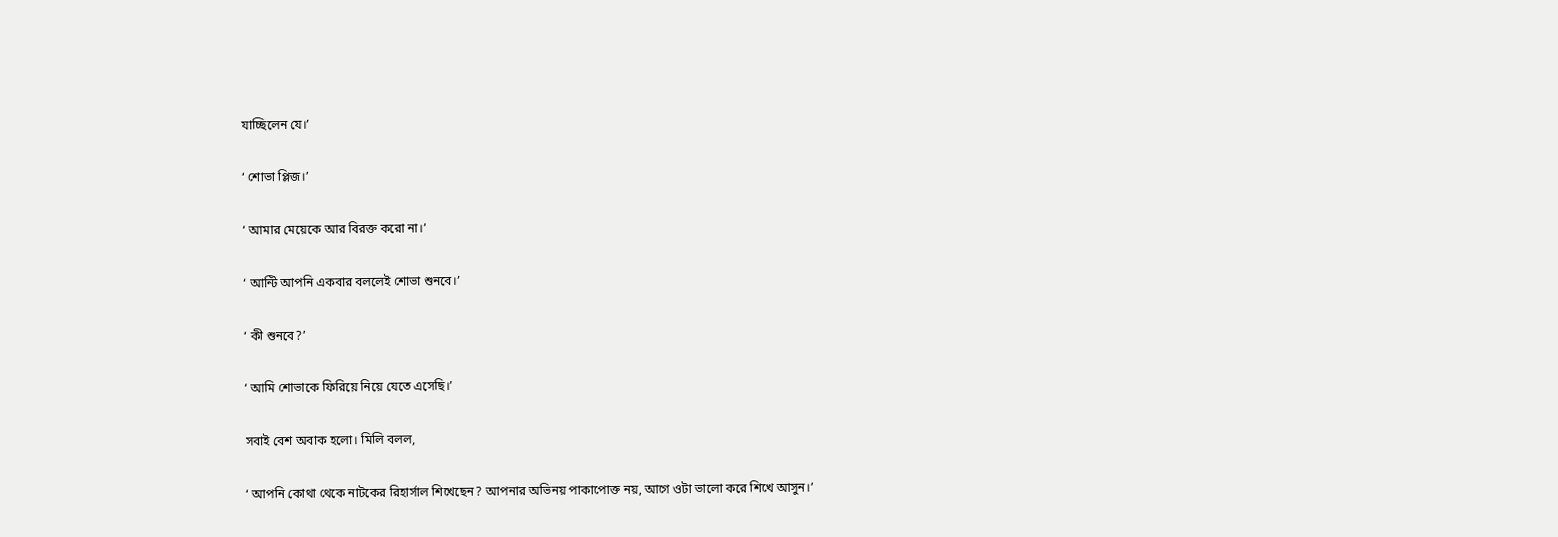যাচ্ছিলেন যে।’

‘ শোভা প্লিজ।’

‘ আমার মেয়েকে আর বিরক্ত করো না।’

‘ আন্টি আপনি একবার বললেই শোভা শুনবে।’

‘ কী শুনবে?’

‘ আমি শোভাকে ফিরিয়ে নিয়ে যেতে এসেছি।’

সবাই বেশ অবাক হলো। মিলি বলল,

‘ আপনি কোথা থেকে নাটকের রিহার্সাল শিখেছেন? আপনার অভিনয় পাকাপোক্ত নয়, আগে ওটা ভালো করে শিখে আসুন।’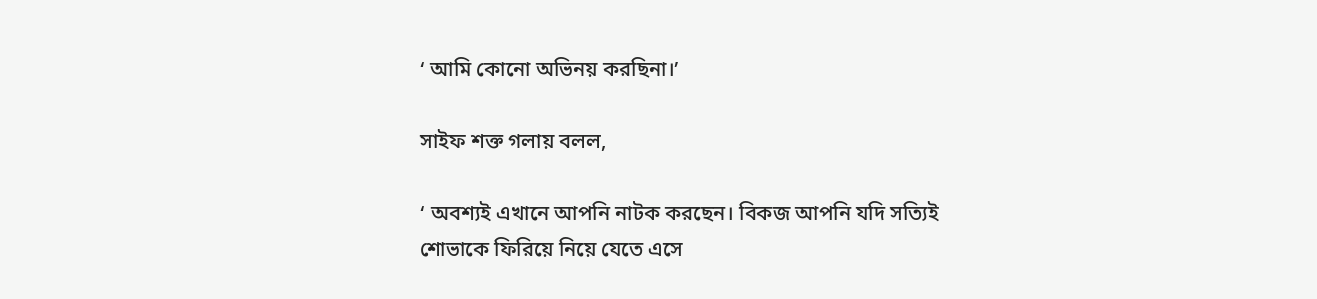‘ আমি কোনো অভিনয় করছিনা।’

সাইফ শক্ত গলায় বলল,

‘ অবশ্যই এখানে আপনি নাটক করছেন। বিকজ আপনি যদি সত্যিই শোভাকে ফিরিয়ে নিয়ে যেতে এসে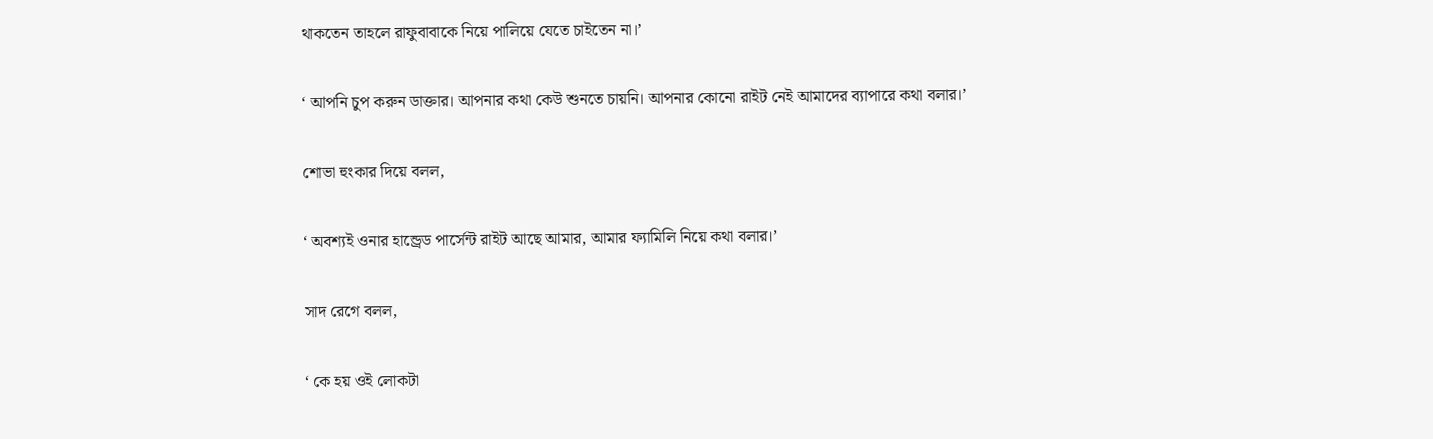থাকতেন তাহলে রাফুবাবাকে নিয়ে পালিয়ে যেতে চাইতেন না।’

‘ আপনি চুপ করুন ডাক্তার। আপনার কথা কেউ শুনতে চায়নি। আপনার কোনো রাইট নেই আমাদের ব্যাপারে কথা বলার।’

শোভা হুংকার দিয়ে বলল,

‘ অবশ্যই ওনার হান্ড্রেড পার্সেন্ট রাইট আছে আমার, আমার ফ্যামিলি নিয়ে কথা বলার।’

সাদ রেগে বলল,

‘ কে হয় ওই লোকটা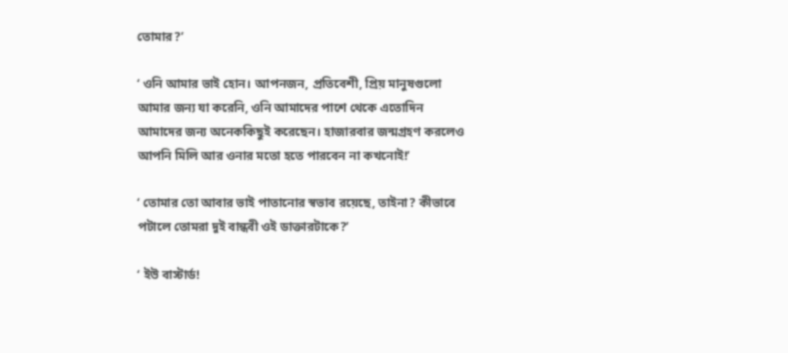তোমার?’

‘ ওনি আমার ভাই হোন। আপনজন, প্রতিবেশী, প্রিয় মানুষগুলো আমার জন্য যা করেনি, ওনি আমাদের পাশে থেকে এতোদিন আমাদের জন্য অনেককিছুই করেছেন। হাজারবার জন্মগ্রহণ করলেও আপনি মিলি আর ওনার মতো হতে পারবেন না কখনোই!’

‘ তোমার তো আবার ভাই পাতানোর স্বভাব রয়েছে, তাইনা? কীভাবে পটালে তোমরা দুই বান্ধবী ওই ডাক্তারটাকে?’

‘ ইউ বাস্টার্ড!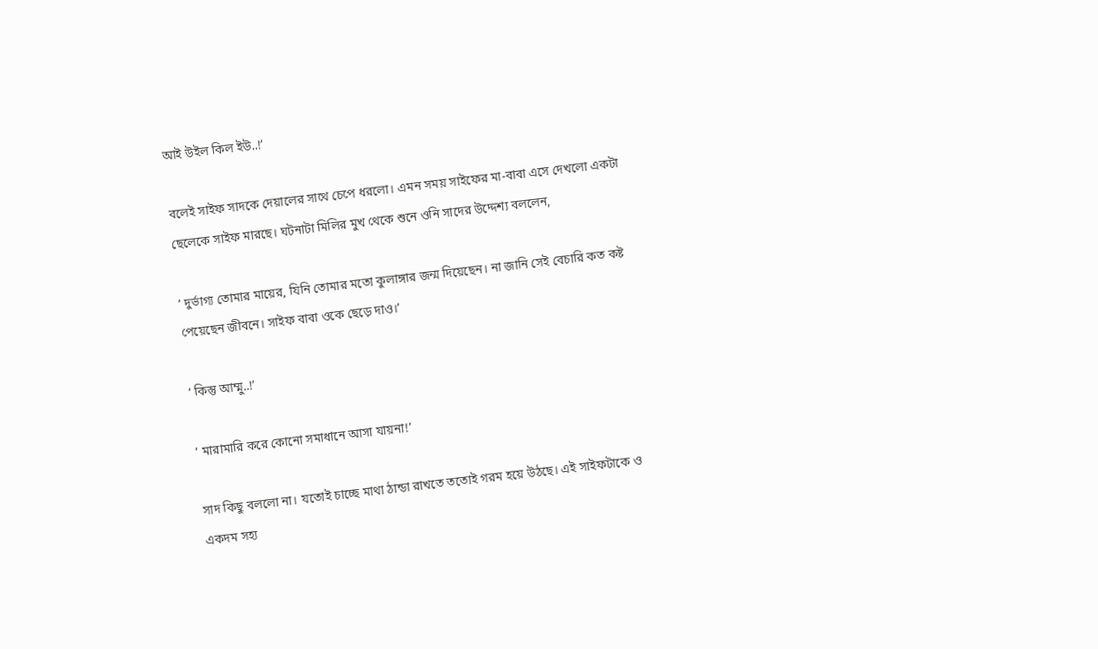আই উইল কিল ইউ..!’

বলেই সাইফ সাদকে দেয়ালের সাথে চেপে ধরলো। এমন সময় সাইফের মা-বাবা এসে দেখলো একটা ছেলেকে সাইফ মারছে। ঘটনাটা মিলির মুখ থেকে শুনে ওনি সাদের উদ্দেশ্য বললেন,

‘ দুর্ভাগ্য তোমার মায়ের, যিনি তোমার মতো কুলাঙ্গার জন্ম দিয়েছেন। না জানি সেই বেচারি কত কষ্ট পেয়েছেন জীবনে। সাইফ বাবা ওকে ছেড়ে দাও।’

‘ কিন্তু আম্মু..!’

‘ মারামারি করে কোনো সমাধানে আসা যায়না!’

সাদ কিছু বললো না। যতোই চাচ্ছে মাথা ঠান্ডা রাখতে ততোই গরম হয়ে উঠছে। এই সাইফটাকে ও একদম সহ্য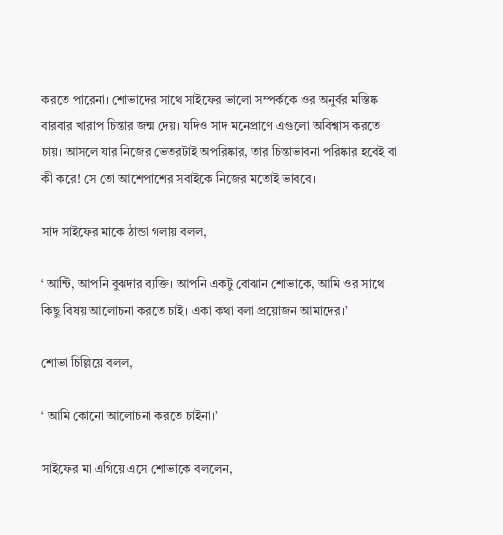করতে পারেনা। শোভাদের সাথে সাইফের ভালো সম্পর্ককে ওর অনুর্বর মস্তিষ্ক বারবার খারাপ চিন্তার জন্ম দেয়। যদিও সাদ মনেপ্রাণে এগুলো অবিশ্বাস করতে চায়। আসলে যার নিজের ভেতরটাই অপরিষ্কার, তার চিন্তাভাবনা পরিষ্কার হবেই বা কী করে! সে তো আশেপাশের সবাইকে নিজের মতোই ভাববে।

সাদ সাইফের মাকে ঠান্ডা গলায় বলল,

‘ আন্টি, আপনি বুঝদার ব্যক্তি। আপনি একটু বোঝান শোভাকে, আমি ওর সাথে কিছু বিষয় আলোচনা করতে চাই। একা কথা বলা প্রয়োজন আমাদের।’

শোভা চিল্লিয়ে বলল,

‘ আমি কোনো আলোচনা করতে চাইনা।’

সাইফের মা এগিয়ে এসে শোভাকে বললেন,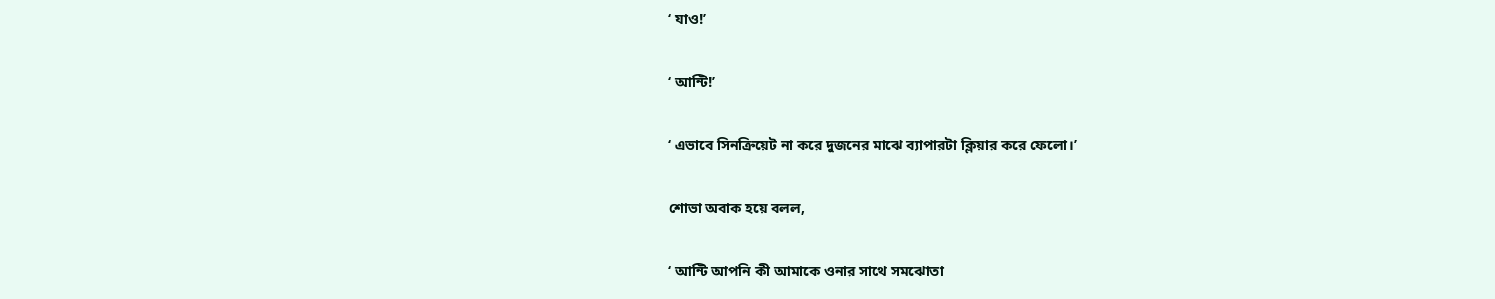‘ যাও!’

‘ আন্টি!’

‘ এভাবে সিনক্রিয়েট না করে দুজনের মাঝে ব্যাপারটা ক্লিয়ার করে ফেলো।’

শোভা অবাক হয়ে বলল,

‘ আন্টি আপনি কী আমাকে ওনার সাথে সমঝোতা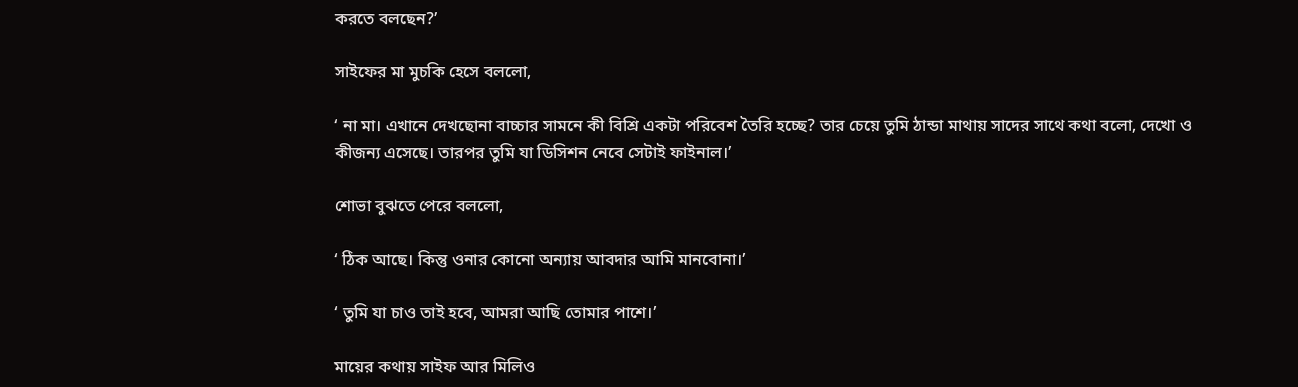করতে বলছেন?’

সাইফের মা মুচকি হেসে বললো,

‘ না মা। এখানে দেখছোনা বাচ্চার সামনে কী বিশ্রি একটা পরিবেশ তৈরি হচ্ছে? তার চেয়ে তুমি ঠান্ডা মাথায় সাদের সাথে কথা বলো, দেখো ও কীজন্য এসেছে। তারপর তুমি যা ডিসিশন নেবে সেটাই ফাইনাল।’

শোভা বুঝতে পেরে বললো,

‘ ঠিক আছে। কিন্তু ওনার কোনো অন্যায় আবদার আমি মানবোনা।’

‘ তুমি যা চাও তাই হবে, আমরা আছি তোমার পাশে।’

মায়ের কথায় সাইফ আর মিলিও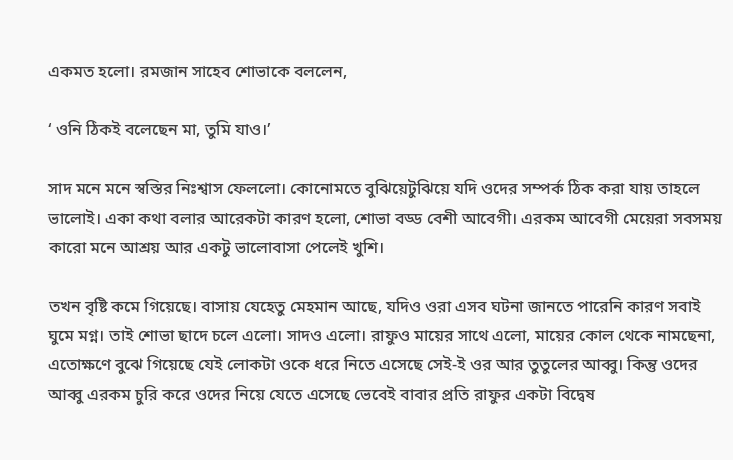একমত হলো। রমজান সাহেব শোভাকে বললেন,

‘ ওনি ঠিকই বলেছেন মা, তুমি যাও।’

সাদ মনে মনে স্বস্তির নিঃশ্বাস ফেললো। কোনোমতে বুঝিয়েটুঝিয়ে যদি ওদের সম্পর্ক ঠিক করা যায় তাহলে ভালোই। একা কথা বলার আরেকটা কারণ হলো, শোভা বড্ড বেশী আবেগী। এরকম আবেগী মেয়েরা সবসময় কারো মনে আশ্রয় আর একটু ভালোবাসা পেলেই খুশি।

তখন বৃষ্টি কমে গিয়েছে। বাসায় যেহেতু মেহমান আছে, যদিও ওরা এসব ঘটনা জানতে পারেনি কারণ সবাই ঘুমে মগ্ন। তাই শোভা ছাদে চলে এলো। সাদও এলো। রাফুও মায়ের সাথে এলো, মায়ের কোল থেকে নামছেনা, এতোক্ষণে বুঝে গিয়েছে যেই লোকটা ওকে ধরে নিতে এসেছে সেই-ই ওর আর তুতুলের আব্বু। কিন্তু ওদের আব্বু এরকম চুরি করে ওদের নিয়ে যেতে এসেছে ভেবেই বাবার প্রতি রাফুর একটা বিদ্বেষ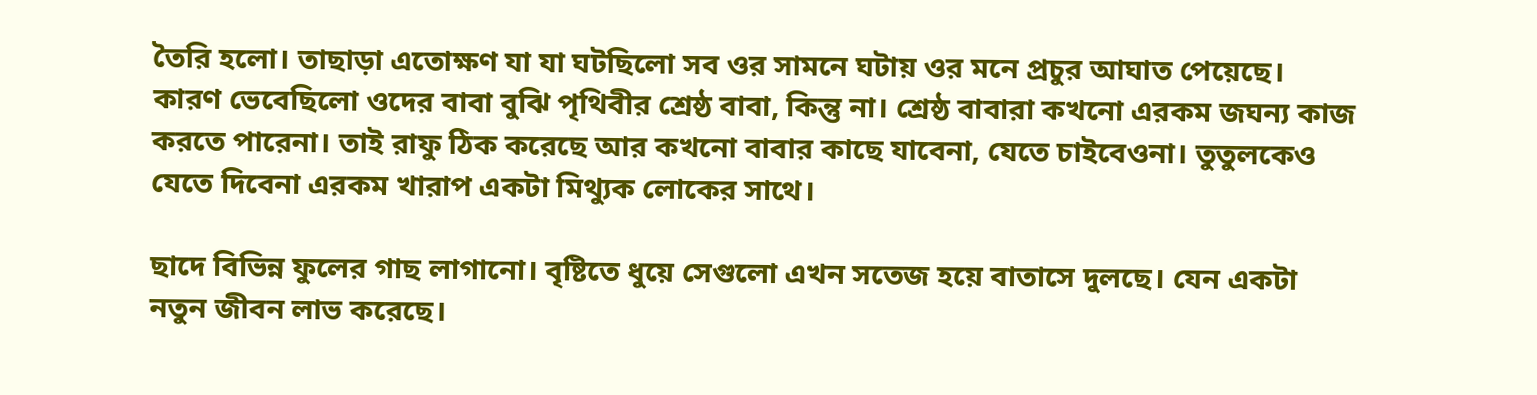তৈরি হলো। তাছাড়া এতোক্ষণ যা যা ঘটছিলো সব ওর সামনে ঘটায় ওর মনে প্রচুর আঘাত পেয়েছে। কারণ ভেবেছিলো ওদের বাবা বুঝি পৃথিবীর শ্রেষ্ঠ বাবা, কিন্তু না। শ্রেষ্ঠ বাবারা কখনো এরকম জঘন্য কাজ করতে পারেনা। তাই রাফু ঠিক করেছে আর কখনো বাবার কাছে যাবেনা, যেতে চাইবেওনা। তুতুলকেও যেতে দিবেনা এরকম খারাপ একটা মিথ্যুক লোকের সাথে।

ছাদে বিভিন্ন ফুলের গাছ লাগানো। বৃষ্টিতে ধুয়ে সেগুলো এখন সতেজ হয়ে বাতাসে দুলছে। যেন একটা নতুন জীবন লাভ করেছে।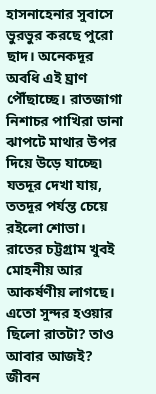হাসনাহেনার সুবাসে ভুরভুর করছে পুরো ছাদ। অনেকদূর অবধি এই ঘ্রাণ পৌঁছাচ্ছে। রাতজাগা নিশাচর পাখিরা ডানা ঝাপটে মাথার উপর দিয়ে উড়ে যাচ্ছে৷ যতদূর দেখা যায়, ততদূর পর্যন্ত চেয়ে রইলো শোভা। রাতের চট্টগ্রাম খুবই মোহনীয় আর আকর্ষণীয় লাগছে। এতো সুন্দর হওয়ার ছিলো রাতটা? তাও আবার আজই? জীবন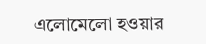এলোমেলো হওয়ার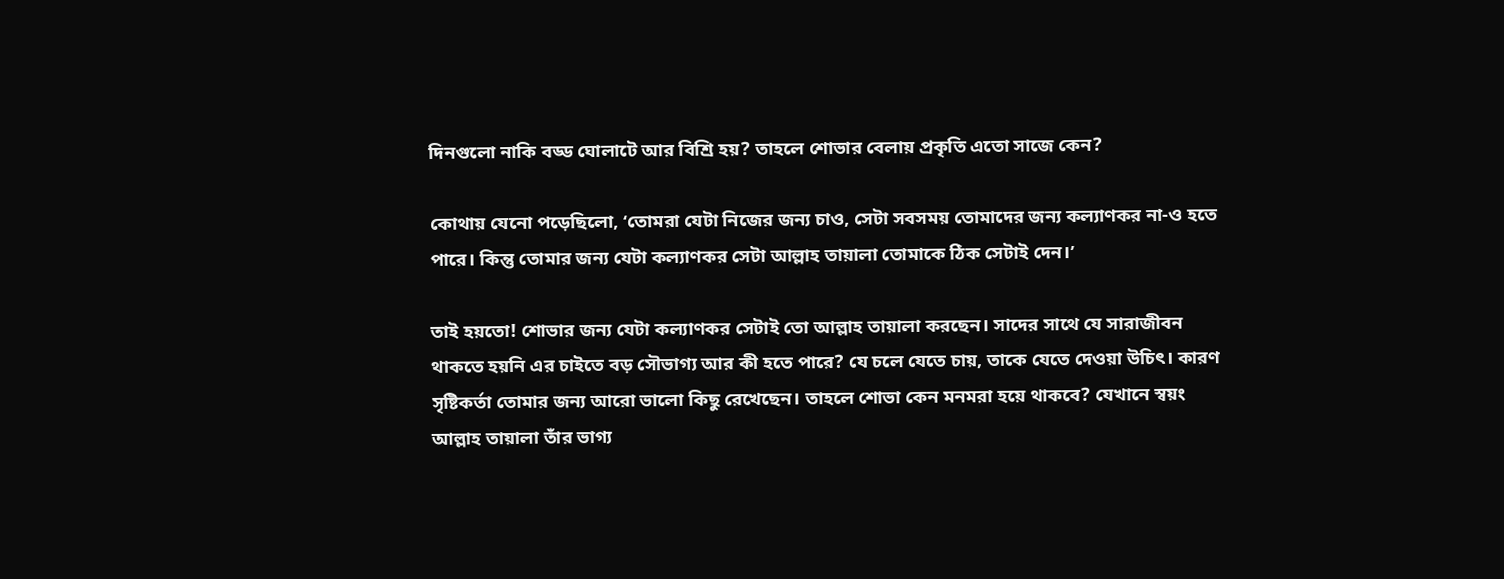দিনগুলো নাকি বড্ড ঘোলাটে আর বিশ্রি হয়? তাহলে শোভার বেলায় প্রকৃতি এতো সাজে কেন?

কোথায় যেনো পড়েছিলো, ‘তোমরা যেটা নিজের জন্য চাও, সেটা সবসময় তোমাদের জন্য কল্যাণকর না-ও হতে পারে। কিন্তু তোমার জন্য যেটা কল্যাণকর সেটা আল্লাহ তায়ালা তোমাকে ঠিক সেটাই দেন।’

তাই হয়তো! শোভার জন্য যেটা কল্যাণকর সেটাই তো আল্লাহ তায়ালা করছেন। সাদের সাথে যে সারাজীবন থাকতে হয়নি এর চাইতে বড় সৌভাগ্য আর কী হতে পারে? যে চলে যেতে চায়, তাকে যেতে দেওয়া উচিৎ। কারণ সৃষ্টিকর্তা তোমার জন্য আরো ভালো কিছু রেখেছেন। তাহলে শোভা কেন মনমরা হয়ে থাকবে? যেখানে স্বয়ং আল্লাহ তায়ালা তাঁর ভাগ্য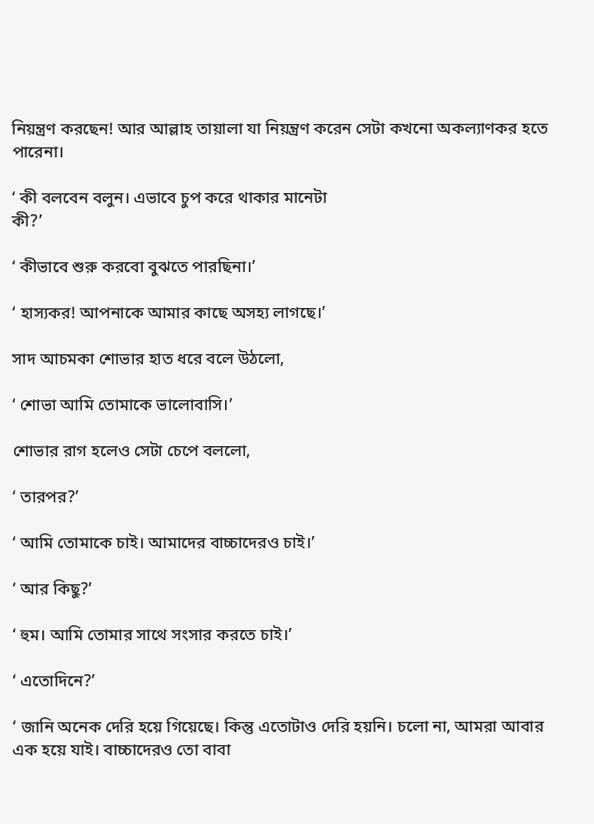নিয়ন্ত্রণ করছেন! আর আল্লাহ তায়ালা যা নিয়ন্ত্রণ করেন সেটা কখনো অকল্যাণকর হতে পারেনা।

‘ কী বলবেন বলুন। এভাবে চুপ করে থাকার মানেটা
কী?’

‘ কীভাবে শুরু করবো বুঝতে পারছিনা।’

‘ হাস্যকর! আপনাকে আমার কাছে অসহ্য লাগছে।’

সাদ আচমকা শোভার হাত ধরে বলে উঠলো,

‘ শোভা আমি তোমাকে ভালোবাসি।’

শোভার রাগ হলেও সেটা চেপে বললো,

‘ তারপর?’

‘ আমি তোমাকে চাই। আমাদের বাচ্চাদেরও চাই।’

‘ আর কিছু?’

‘ হুম। আমি তোমার সাথে সংসার করতে চাই।’

‘ এতোদিনে?’

‘ জানি অনেক দেরি হয়ে গিয়েছে। কিন্তু এতোটাও দেরি হয়নি। চলো না, আমরা আবার এক হয়ে যাই। বাচ্চাদেরও তো বাবা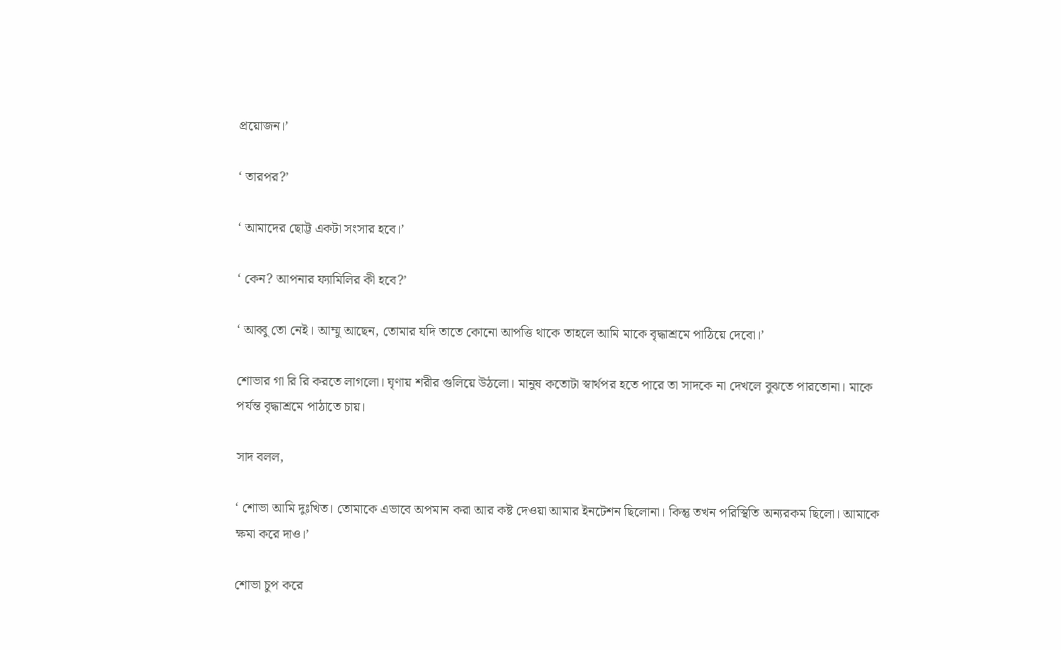প্রয়োজন।’

‘ তারপর?’

‘ আমাদের ছোট্ট একটা সংসার হবে।’

‘ কেন? আপনার ফ্যামিলির কী হবে?’

‘ আব্বু তো নেই। আম্মু আছেন, তোমার যদি তাতে কোনো আপত্তি থাকে তাহলে আমি মাকে বৃদ্ধাশ্রমে পাঠিয়ে দেবো।’

শোভার গা রি রি করতে লাগলো। ঘৃণায় শরীর গুলিয়ে উঠলো। মানুষ কতোটা স্বার্থপর হতে পারে তা সাদকে না দেখলে বুঝতে পারতোনা। মাকে পর্যন্ত বৃদ্ধাশ্রমে পাঠাতে চায়।

সাদ বলল,

‘ শোভা আমি দুঃখিত। তোমাকে এভাবে অপমান করা আর কষ্ট দেওয়া আমার ইনটেশন ছিলোনা। কিন্তু তখন পরিস্থিতি অন্যরকম ছিলো। আমাকে ক্ষমা করে দাও।’

শোভা চুপ করে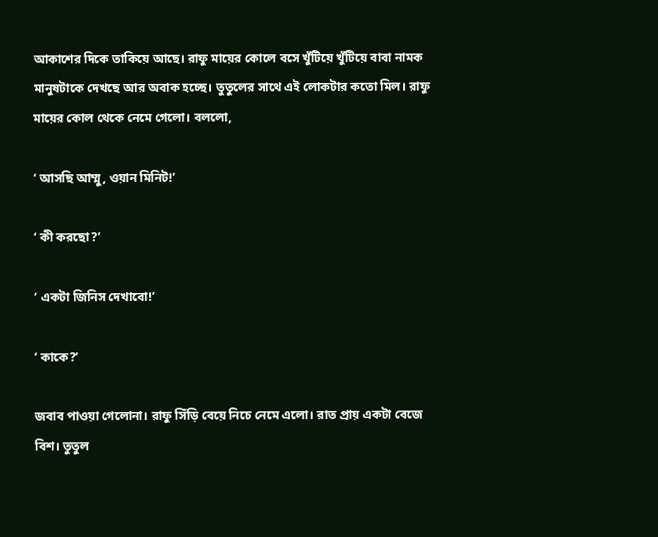আকাশের দিকে তাকিয়ে আছে। রাফু মায়ের কোলে বসে খুঁটিয়ে খুঁটিয়ে বাবা নামক মানুষটাকে দেখছে আর অবাক হচ্ছে। তুতুলের সাথে এই লোকটার কতো মিল। রাফু মায়ের কোল থেকে নেমে গেলো। বললো,

‘ আসছি আম্মু, ওয়ান মিনিট!’

‘ কী করছো?’

‘ একটা জিনিস দেখাবো!’

‘ কাকে?’

জবাব পাওয়া গেলোনা। রাফু সিঁড়ি বেয়ে নিচে নেমে এলো। রাত প্রায় একটা বেজে বিশ। তুতুল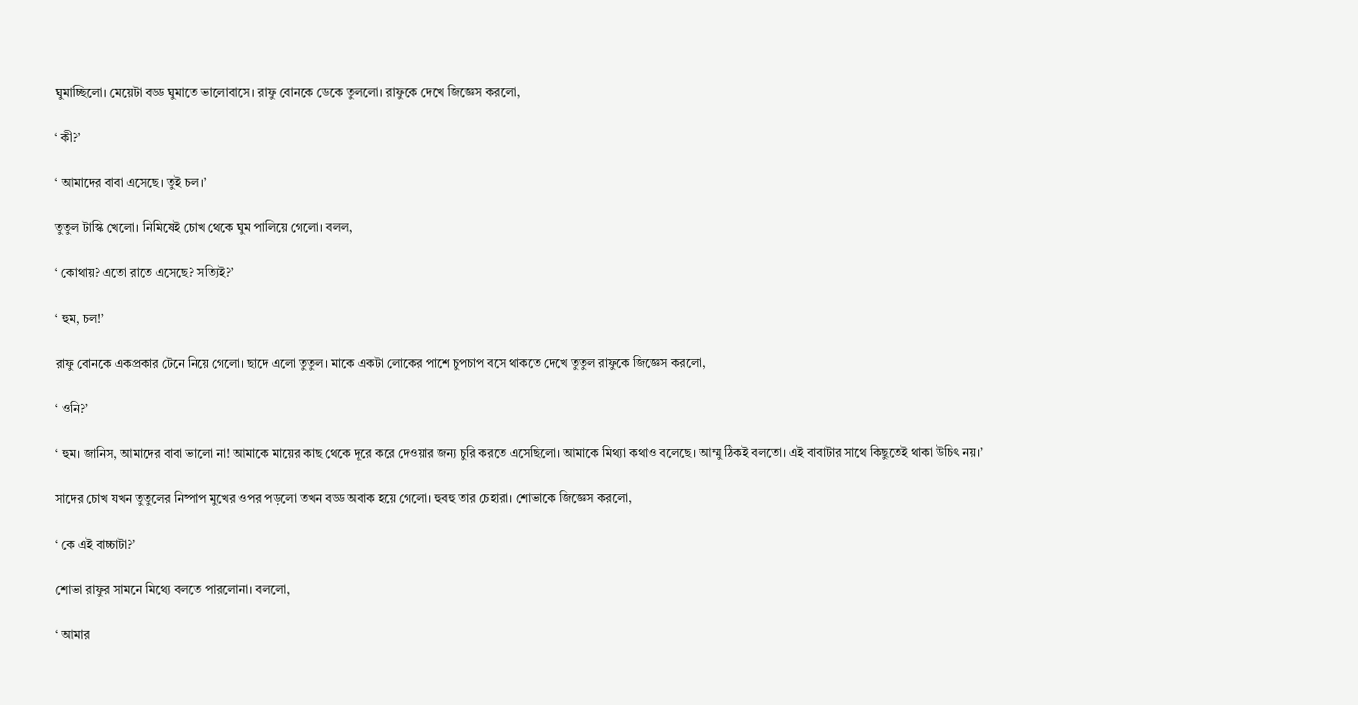ঘুমাচ্ছিলো। মেয়েটা বড্ড ঘুমাতে ভালোবাসে। রাফু বোনকে ডেকে তুললো। রাফুকে দেখে জিজ্ঞেস করলো,

‘ কী?’

‘ আমাদের বাবা এসেছে। তুই চল।’

তুতুল টাস্কি খেলো। নিমিষেই চোখ থেকে ঘুম পালিয়ে গেলো। বলল,

‘ কোথায়? এতো রাতে এসেছে? সত্যিই?’

‘ হুম, চল!’

রাফু বোনকে একপ্রকার টেনে নিয়ে গেলো। ছাদে এলো তুতুল। মাকে একটা লোকের পাশে চুপচাপ বসে থাকতে দেখে তুতুল রাফুকে জিজ্ঞেস করলো,

‘ ওনি?’

‘ হুম। জানিস, আমাদের বাবা ভালো না! আমাকে মায়ের কাছ থেকে দূরে করে দেওয়ার জন্য চুরি করতে এসেছিলো। আমাকে মিথ্যা কথাও বলেছে। আম্মু ঠিকই বলতো। এই বাবাটার সাথে কিছুতেই থাকা উচিৎ নয়।’

সাদের চোখ যখন তুতুলের নিষ্পাপ মুখের ওপর পড়লো তখন বড্ড অবাক হয়ে গেলো। হুবহু তার চেহারা। শোভাকে জিজ্ঞেস করলো,

‘ কে এই বাচ্চাটা?’

শোভা রাফুর সামনে মিথ্যে বলতে পারলোনা। বললো,

‘ আমার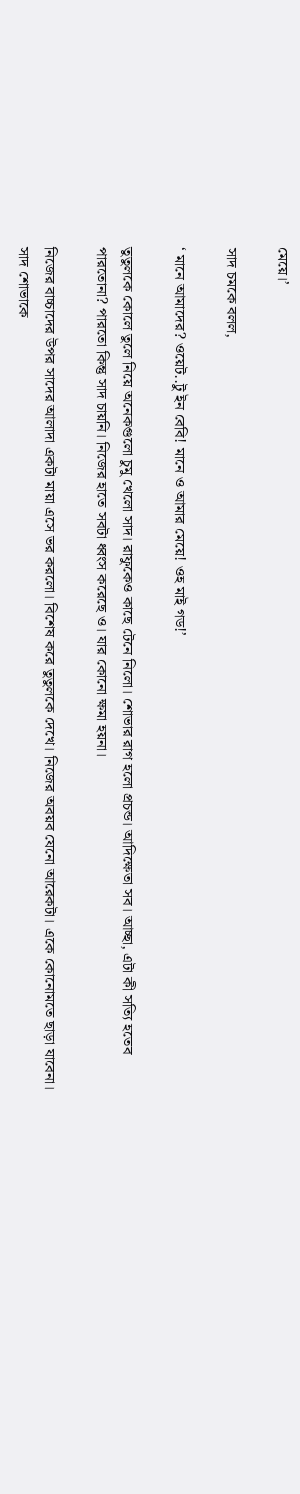মেয়ে।’

সাদ চমকে বলল,

‘ মানে আমাদের? ওয়েট..টু ইন বেবি! মানে ও আমার মেয়ে! ওহ মাই গড!’

তুতুলকে কোলে তুলে নিয়ে অনেকগুলো চুমু খেলো সাদ। রাফুকেও কাছে টেনে নিলো। শোভার রাগ হলো প্রচন্ড। আদিক্ষেতা সব। আচ্ছা, এটা কী সত্যি হতেব পারতোনা? পারতো কিন্তু সাদ চায়নি। নিজের হাতে সবটা ধ্বংস করেছে ও। যার কোনো ক্ষমা হয়না।

নিজের বাচ্চাদের উপর সাদের আলাদা একটা মায়া এসে ভর করলো। বিশেষ করে তুতুলকে দেখে। নিজের অবয়ব যেনো আরেকটা। একে কোনোমতে ছাড়া যাবেনা। সাদ শোভাকে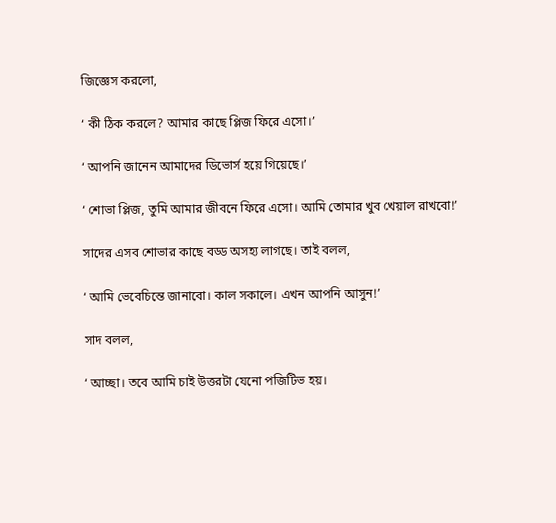জিজ্ঞেস করলো,

‘ কী ঠিক করলে? আমার কাছে প্লিজ ফিরে এসো।’

‘ আপনি জানেন আমাদের ডিভোর্স হয়ে গিয়েছে।’

‘ শোভা প্লিজ, তুমি আমার জীবনে ফিরে এসো। আমি তোমার খুব খেয়াল রাখবো!’

সাদের এসব শোভার কাছে বড্ড অসহ্য লাগছে। তাই বলল,

‘ আমি ভেবেচিন্তে জানাবো। কাল সকালে। এখন আপনি আসুন!’

সাদ বলল,

‘ আচ্ছা। তবে আমি চাই উত্তরটা যেনো পজিটিভ হয়।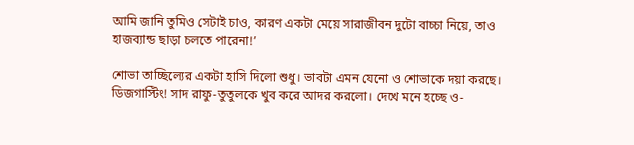আমি জানি তুমিও সেটাই চাও, কারণ একটা মেয়ে সারাজীবন দুটো বাচ্চা নিয়ে, তাও হাজব্যান্ড ছাড়া চলতে পারেনা!’

শোভা তাচ্ছিল্যের একটা হাসি দিলো শুধু। ভাবটা এমন যেনো ও শোভাকে দয়া করছে। ডিজগাস্টিং! সাদ রাফু-তুতুলকে খুব করে আদর করলো। দেখে মনে হচ্ছে ও-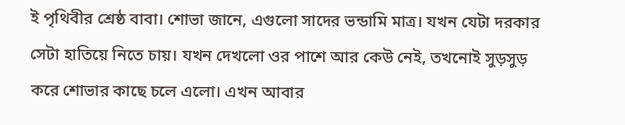ই পৃথিবীর শ্রেষ্ঠ বাবা। শোভা জানে, এগুলো সাদের ভন্ডামি মাত্র। যখন যেটা দরকার সেটা হাতিয়ে নিতে চায়। যখন দেখলো ওর পাশে আর কেউ নেই, তখনোই সুড়সুড় করে শোভার কাছে চলে এলো। এখন আবার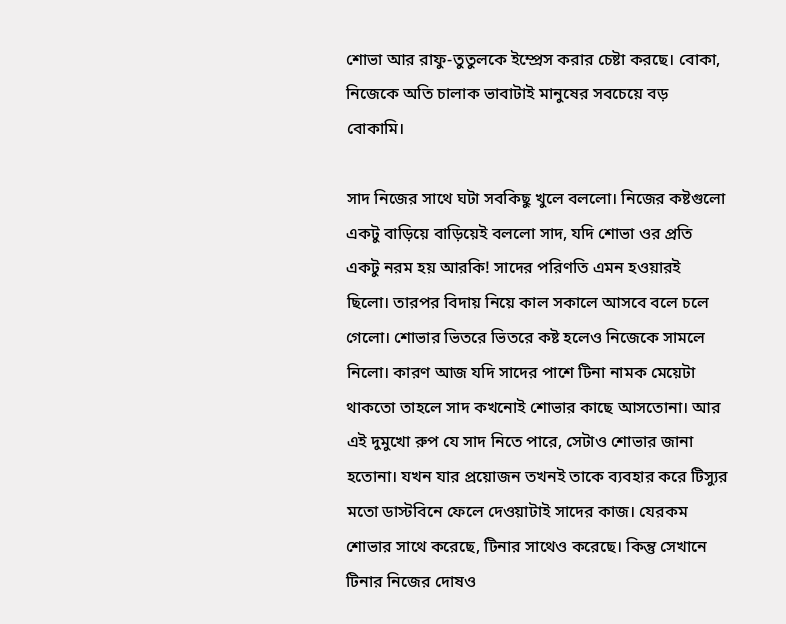শোভা আর রাফু-তুতুলকে ইম্প্রেস করার চেষ্টা করছে। বোকা, নিজেকে অতি চালাক ভাবাটাই মানুষের সবচেয়ে বড় বোকামি।

সাদ নিজের সাথে ঘটা সবকিছু খুলে বললো। নিজের কষ্টগুলো একটু বাড়িয়ে বাড়িয়েই বললো সাদ, যদি শোভা ওর প্রতি একটু নরম হয় আরকি! সাদের পরিণতি এমন হওয়ারই ছিলো। তারপর বিদায় নিয়ে কাল সকালে আসবে বলে চলে গেলো। শোভার ভিতরে ভিতরে কষ্ট হলেও নিজেকে সামলে নিলো। কারণ আজ যদি সাদের পাশে টিনা নামক মেয়েটা থাকতো তাহলে সাদ কখনোই শোভার কাছে আসতোনা। আর এই দুমুখো রুপ যে সাদ নিতে পারে, সেটাও শোভার জানা হতোনা। যখন যার প্রয়োজন তখনই তাকে ব্যবহার করে টিস্যুর মতো ডাস্টবিনে ফেলে দেওয়াটাই সাদের কাজ। যেরকম শোভার সাথে করেছে, টিনার সাথেও করেছে। কিন্তু সেখানে টিনার নিজের দোষও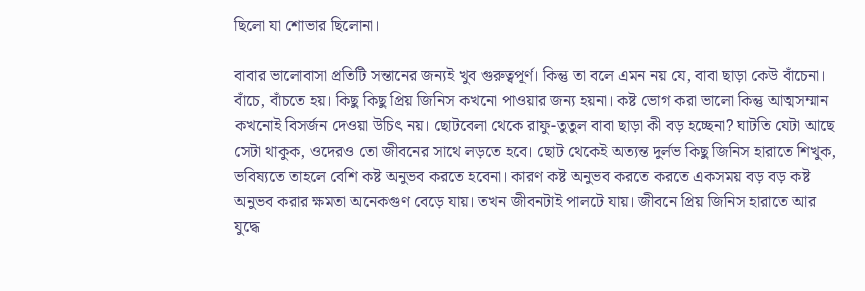ছিলো যা শোভার ছিলোনা।

বাবার ভালোবাসা প্রতিটি সন্তানের জন্যই খুব গুরুত্বপূর্ণ। কিন্তু তা বলে এমন নয় যে, বাবা ছাড়া কেউ বাঁচেনা। বাঁচে, বাঁচতে হয়। কিছু কিছু প্রিয় জিনিস কখনো পাওয়ার জন্য হয়না। কষ্ট ভোগ করা ভালো কিন্তু আত্মসম্মান কখনোই বিসর্জন দেওয়া উচিৎ নয়। ছোটবেলা থেকে রাফু-তুতুল বাবা ছাড়া কী বড় হচ্ছেনা? ঘাটতি যেটা আছে সেটা থাকুক, ওদেরও তো জীবনের সাথে লড়তে হবে। ছোট থেকেই অত্যন্ত দুর্লভ কিছু জিনিস হারাতে শিখুক, ভবিষ্যতে তাহলে বেশি কষ্ট অনুভব করতে হবেনা। কারণ কষ্ট অনুভব করতে করতে একসময় বড় বড় কষ্ট অনুভব করার ক্ষমতা অনেকগুণ বেড়ে যায়। তখন জীবনটাই পালটে যায়। জীবনে প্রিয় জিনিস হারাতে আর যুদ্ধে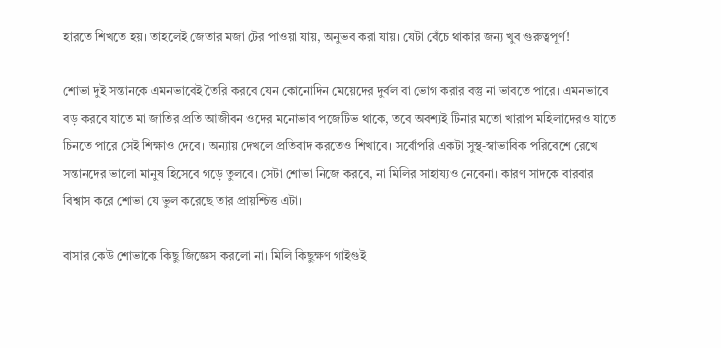হারতে শিখতে হয়। তাহলেই জেতার মজা টের পাওয়া যায়, অনুভব করা যায়। যেটা বেঁচে থাকার জন্য খুব গুরুত্বপূর্ণ!

শোভা দুই সন্তানকে এমনভাবেই তৈরি করবে যেন কোনোদিন মেয়েদের দুর্বল বা ভোগ করার বস্তু না ভাবতে পারে। এমনভাবে বড় করবে যাতে মা জাতির প্রতি আজীবন ওদের মনোভাব পজেটিভ থাকে, তবে অবশ্যই টিনার মতো খারাপ মহিলাদেরও যাতে চিনতে পারে সেই শিক্ষাও দেবে। অন্যায় দেখলে প্রতিবাদ করতেও শিখাবে। সর্বোপরি একটা সুস্থ-স্বাভাবিক পরিবেশে রেখে সন্তানদের ভালো মানুষ হিসেবে গড়ে তুলবে। সেটা শোভা নিজে করবে, না মিলির সাহায্যও নেবেনা। কারণ সাদকে বারবার বিশ্বাস করে শোভা যে ভুল করেছে তার প্রায়শ্চিত্ত এটা।

বাসার কেউ শোভাকে কিছু জিজ্ঞেস করলো না। মিলি কিছুক্ষণ গাইগুই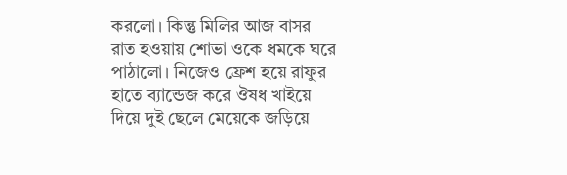করলো। কিন্তু মিলির আজ বাসর রাত হওয়ায় শোভা ওকে ধমকে ঘরে পাঠালো। নিজেও ফ্রেশ হয়ে রাফুর হাতে ব্যান্ডেজ করে ঔষধ খাইয়ে দিয়ে দুই ছেলে মেয়েকে জড়িয়ে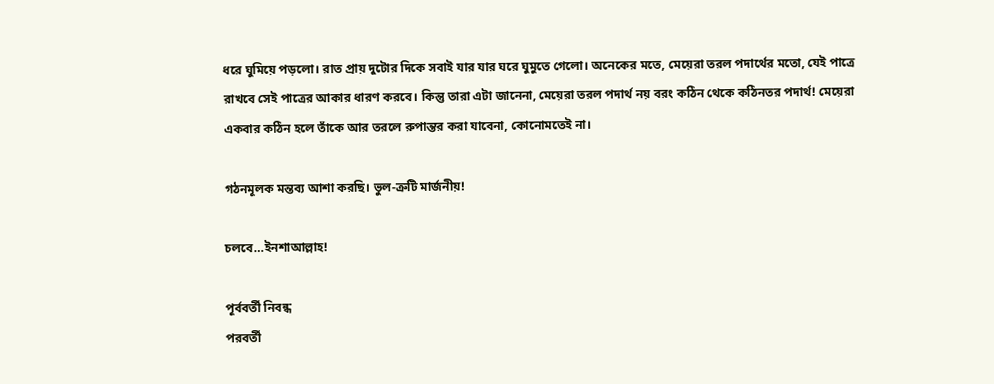ধরে ঘুমিয়ে পড়লো। রাত প্রায় দুটোর দিকে সবাই যার যার ঘরে ঘুমুতে গেলো। অনেকের মতে, মেয়েরা তরল পদার্থের মতো, যেই পাত্রে রাখবে সেই পাত্রের আকার ধারণ করবে। কিন্তু তারা এটা জানেনা, মেয়েরা তরল পদার্থ নয় বরং কঠিন থেকে কঠিনতর পদার্থ! মেয়েরা একবার কঠিন হলে তাঁকে আর তরলে রুপান্তর করা যাবেনা, কোনোমতেই না।

গঠনমূলক মন্তব্য আশা করছি। ভুল-ত্রুটি মার্জনীয়!

চলবে…ইনশাআল্লাহ!

পূর্ববর্তী নিবন্ধ
পরবর্তী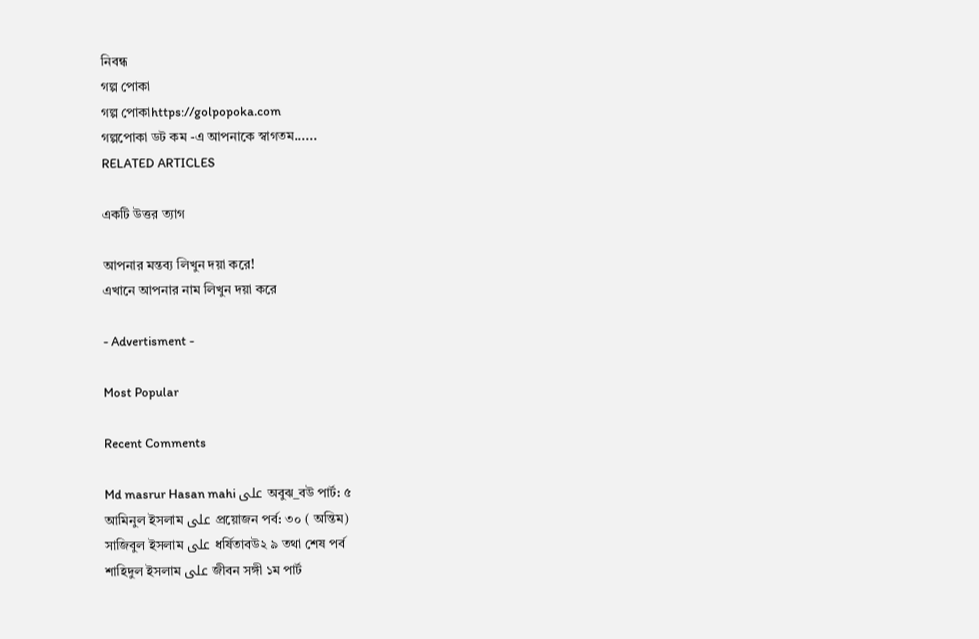নিবন্ধ
গল্প পোকা
গল্প পোকাhttps://golpopoka.com
গল্পপোকা ডট কম -এ আপনাকে স্বাগতম......
RELATED ARTICLES

একটি উত্তর ত্যাগ

আপনার মন্তব্য লিখুন দয়া করে!
এখানে আপনার নাম লিখুন দয়া করে

- Advertisment -

Most Popular

Recent Comments

Md masrur Hasan mahi على অবুঝ_বউ পার্ট: ৫
আমিনুল ইসলাম على প্রয়োজন পর্ব: ৩০ ( অন্তিম)
সাজিবুল ইসলাম على ধর্ষিতাবউ২ ৯ তথা শেষ পর্ব
শাহিদুল ইসলাম على জীবন সঙ্গী ১ম পার্ট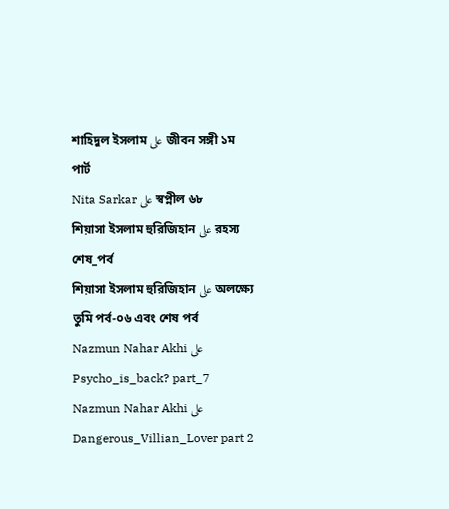শাহিদুল ইসলাম على জীবন সঙ্গী ১ম পার্ট
Nita Sarkar على স্বপ্নীল ৬৮
শিয়াসা ইসলাম হুরিজিহান على রহস্য শেষ_পর্ব
শিয়াসা ইসলাম হুরিজিহান على অলক্ষ্যে তুমি পর্ব-০৬ এবং শেষ পর্ব
Nazmun Nahar Akhi على Psycho_is_back? part_7
Nazmun Nahar Akhi على Dangerous_Villian_Lover part 2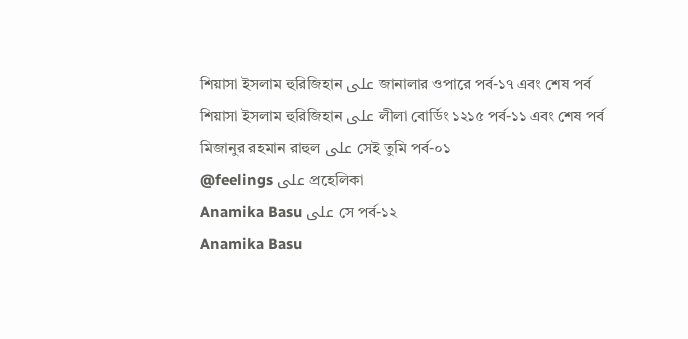শিয়াসা ইসলাম হুরিজিহান على জানালার ওপারে পর্ব-১৭ এবং শেষ পর্ব
শিয়াসা ইসলাম হুরিজিহান على লীলা বোর্ডিং ১২১৫ পর্ব-১১ এবং শেষ পর্ব
মিজানুর রহমান রাহুল على সেই তুমি পর্ব-০১
@feelings على প্রহেলিকা
Anamika Basu على সে পর্ব-১২
Anamika Basu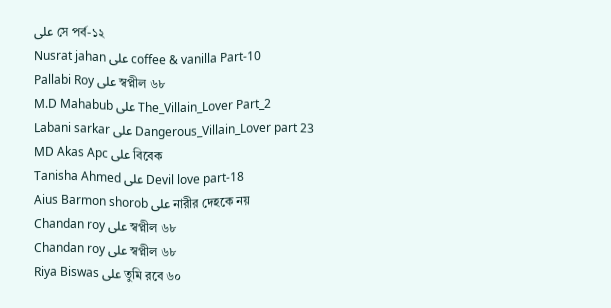على সে পর্ব-১২
Nusrat jahan على coffee & vanilla Part-10
Pallabi Roy على স্বপ্নীল ৬৮
M.D Mahabub على The_Villain_Lover Part_2
Labani sarkar على Dangerous_Villain_Lover part 23
MD Akas Apc على বিবেক
Tanisha Ahmed على Devil love part-18
Aius Barmon shorob على নারীর দেহকে নয়
Chandan roy على স্বপ্নীল ৬৮
Chandan roy على স্বপ্নীল ৬৮
Riya Biswas على তুমি রবে ৬০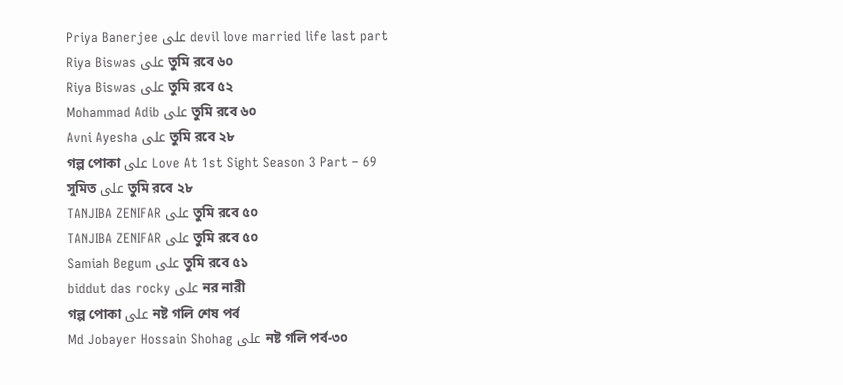Priya Banerjee على devil love married life last part
Riya Biswas على তুমি রবে ৬০
Riya Biswas على তুমি রবে ৫২
Mohammad Adib على তুমি রবে ৬০
Avni Ayesha على তুমি রবে ২৮
গল্প পোকা على Love At 1st Sight Season 3 Part – 69
সুমিত على তুমি রবে ২৮
TANJIBA ZENIFAR على তুমি রবে ৫০
TANJIBA ZENIFAR على তুমি রবে ৫০
Samiah Begum على তুমি রবে ৫১
biddut das rocky على নর নারী
গল্প পোকা على নষ্ট গলি শেষ পর্ব
Md Jobayer Hossain Shohag على নষ্ট গলি পর্ব-৩০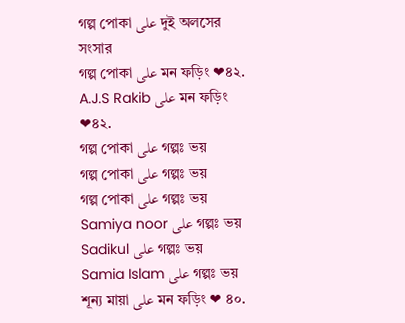গল্প পোকা على দুই অলসের সংসার
গল্প পোকা على মন ফড়িং ❤৪২.
A.J.S Rakib على মন ফড়িং ❤৪২.
গল্প পোকা على গল্পঃ ভয়
গল্প পোকা على গল্পঃ ভয়
গল্প পোকা على গল্পঃ ভয়
Samiya noor على গল্পঃ ভয়
Sadikul على গল্পঃ ভয়
Samia Islam على গল্পঃ ভয়
শূন্য মায়া على মন ফড়িং ❤ ৪০.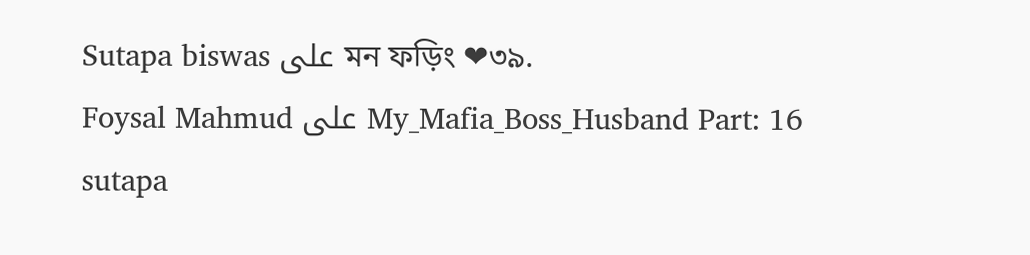Sutapa biswas على মন ফড়িং ❤৩৯.
Foysal Mahmud على My_Mafia_Boss_Husband Part: 16
sutapa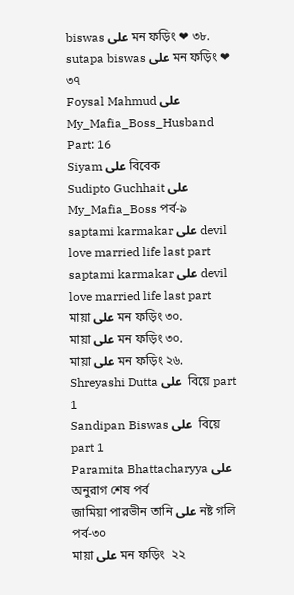biswas على মন ফড়িং ❤ ৩৮.
sutapa biswas على মন ফড়িং ❤ ৩৭
Foysal Mahmud على My_Mafia_Boss_Husband Part: 16
Siyam على বিবেক
Sudipto Guchhait على My_Mafia_Boss পর্ব-৯
saptami karmakar على devil love married life last part
saptami karmakar على devil love married life last part
মায়া على মন ফড়িং ৩০.
মায়া على মন ফড়িং ৩০.
মায়া على মন ফড়িং ২৬.
Shreyashi Dutta على  বিয়ে part 1
Sandipan Biswas على  বিয়ে part 1
Paramita Bhattacharyya على অনুরাগ শেষ পর্ব
জামিয়া পারভীন তানি على নষ্ট গলি পর্ব-৩০
মায়া على মন ফড়িং  ২২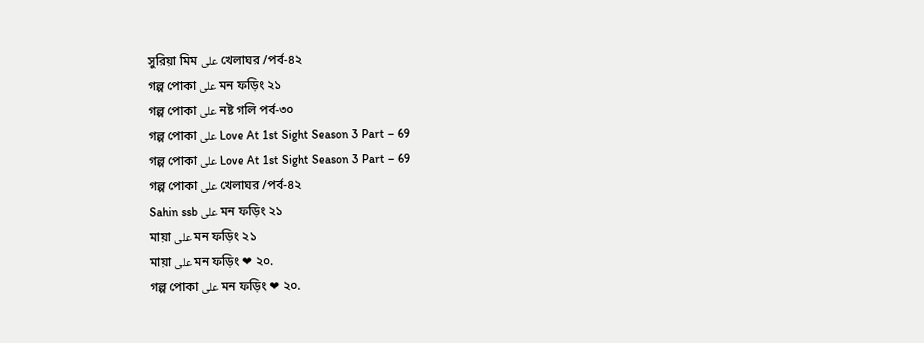সুরিয়া মিম على খেলাঘর /পর্ব-৪২
গল্প পোকা على মন ফড়িং ২১
গল্প পোকা على নষ্ট গলি পর্ব-৩০
গল্প পোকা على Love At 1st Sight Season 3 Part – 69
গল্প পোকা على Love At 1st Sight Season 3 Part – 69
গল্প পোকা على খেলাঘর /পর্ব-৪২
Sahin ssb على মন ফড়িং ২১
মায়া على মন ফড়িং ২১
মায়া على মন ফড়িং ❤ ২০.
গল্প পোকা على মন ফড়িং ❤ ২০.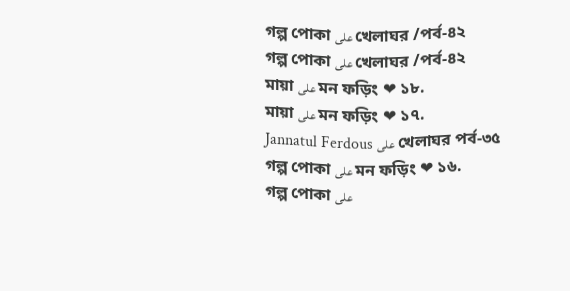গল্প পোকা على খেলাঘর /পর্ব-৪২
গল্প পোকা على খেলাঘর /পর্ব-৪২
মায়া على মন ফড়িং ❤ ১৮.
মায়া على মন ফড়িং ❤ ১৭.
Jannatul Ferdous على খেলাঘর পর্ব-৩৫
গল্প পোকা على মন ফড়িং ❤ ১৬.
গল্প পোকা على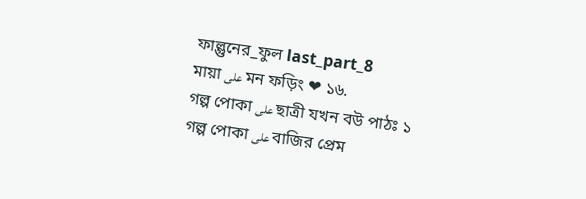ফাল্গুনের_ফুল last_part_8
মায়া على মন ফড়িং ❤ ১৬.
গল্প পোকা على ছাত্রী যখন বউ পাঠঃ ১
গল্প পোকা على বাজির প্রেম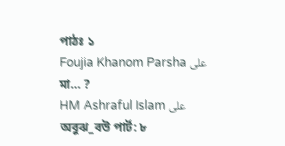পাঠঃ ১
Foujia Khanom Parsha على মা… ?
HM Ashraful Islam على অবুঝ_বউ পার্ট: ৮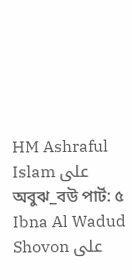HM Ashraful Islam على অবুঝ_বউ পার্ট: ৫
Ibna Al Wadud Shovon على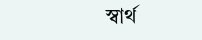স্বার্থ